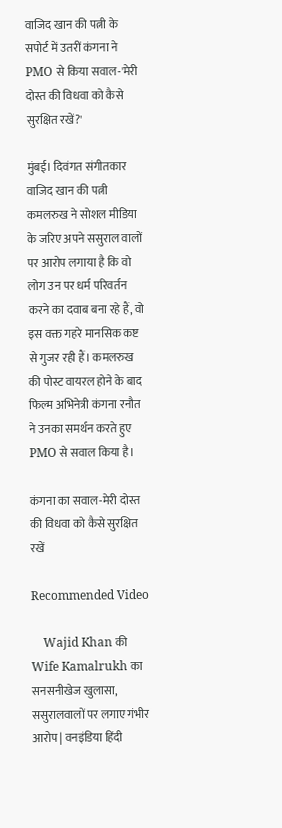वाजिद खान की पत्नी के सपोर्ट में उतरीं कंगना ने PMO से किया सवाल-'मेरी दोस्त की विधवा को कैसे सुरक्षित रखें?'

मुंबई। दिवंगत संगीतकार वाजिद खान की पत्नी कमलरुख ने सोशल मीडिया के जरिए अपने ससुराल वालों पर आरोप लगाया है कि वो लोग उन पर धर्म परिवर्तन करने का दवाब बना रहे हैं, वो इस वक्त गहरे मानसिक कष्ट से गुजर रही हैं। कमलरुख की पोस्ट वायरल होने के बाद फिल्म अभिनेत्री कंगना रनौत ने उनका समर्थन करते हुए PMO से सवाल किया है।

कंगना का सवाल-मेरी दोस्त की विधवा को कैसे सुरक्षित रखें

Recommended Video

    Wajid Khan की Wife Kamalrukh का सनसनीखेज खुलासा, ससुरालवालों पर लगाए गंभीर आरोप | वनइंडिया हिंदी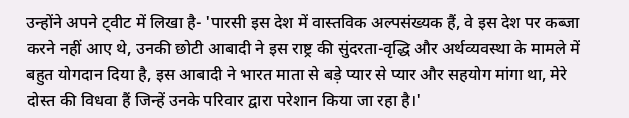उन्होंने अपने ट्वीट में लिखा है- 'पारसी इस देश में वास्तविक अल्पसंख्यक हैं, वे इस देश पर कब्जा करने नहीं आए थे, उनकी छोटी आबादी ने इस राष्ट्र की सुंदरता-वृद्धि और अर्थव्यवस्था के मामले में बहुत योगदान दिया है, इस आबादी ने भारत माता से बड़े प्यार से प्यार और सहयोग मांगा था, मेरे दोस्त की विधवा हैं जिन्हें उनके परिवार द्वारा परेशान किया जा रहा है।'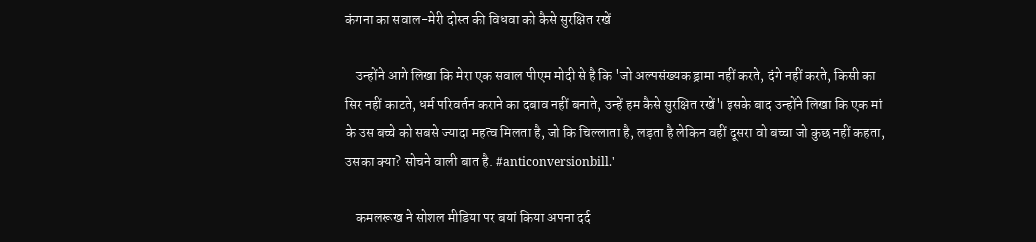कंगना का सवाल-मेरी दोस्त की विधवा को कैसे सुरक्षित रखें

    उन्होंने आगे लिखा कि मेरा एक सवाल पीएम मोदी से है कि 'जो अल्पसंख्यक ड्रामा नहीं करते, दंगे नहीं करते, किसी का सिर नहीं काटते, धर्म परिवर्तन कराने का दबाव नहीं बनाते, उन्हें हम कैसे सुरक्षित रखें'। इसके बाद उन्होंने लिखा कि एक मां के उस बच्चे को सबसे ज्यादा महत्व मिलता है, जो कि चिल्लाता है, लड़ता है लेकिन वहीं दूसरा वो बच्चा जो कुछ नहीं कहता, उसका क्या? सोचने वाली बात है. #anticonversionbill.'

    कमलरूख ने सोशल मीडिया पर बयां किया अपना दर्द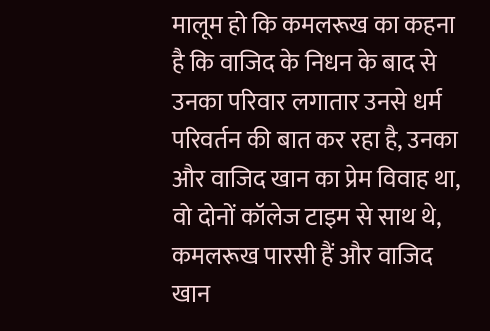मालूम हो कि कमलरूख का कहना है कि वाजिद के निधन के बाद से उनका परिवार लगातार उनसे धर्म परिवर्तन की बात कर रहा है, उनका और वाजिद खान का प्रेम विवाह था, वो दोनों कॉलेज टाइम से साथ थे, कमलरूख पारसी हैं और वाजिद खान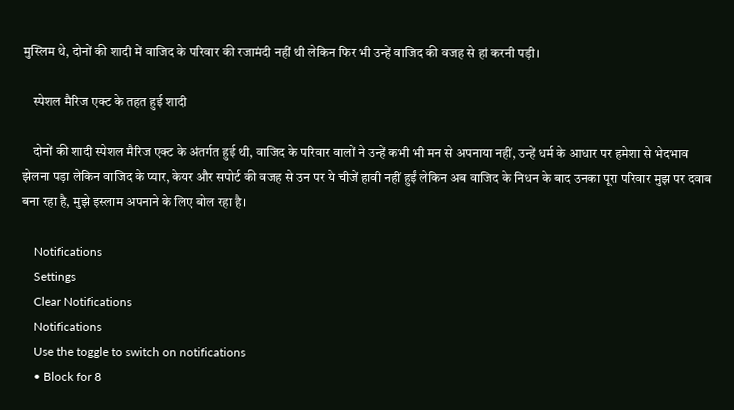मुस्लिम थे, दोनों की शादी में वाजिद के परिवार की रजामंदी नहीं थी लेकिन फिर भी उन्हें वाजिद की वजह से हां करनी पड़ी।

    स्पेशल मैरिज एक्ट के तहत हुई शादी

    दोनों की शादी स्पेशल मैरिज एक्ट के अंतर्गत हुई थी, वाजिद के परिवार वालों ने उन्हें कभी भी मन से अपनाया नहीं, उन्हें धर्म के आधार पर हमेशा से भेदभाव झेलना पड़ा लेकिन वाजिद के प्यार, केयर और सपोर्ट की वजह से उन पर ये चीजें हावी नहीं हुईं लेकिन अब वाजिद के निधन के बाद उनका पूरा परिवार मुझ पर दवाब बना रहा है, मुझे इस्लाम अपनाने के लिए बोल रहा है।

    Notifications
    Settings
    Clear Notifications
    Notifications
    Use the toggle to switch on notifications
    • Block for 8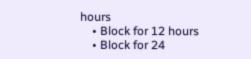hours
    • Block for 12 hours
    • Block for 24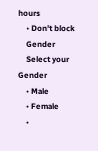hours
    • Don't block
    Gender
    Select your Gender
    • Male
    • Female
    •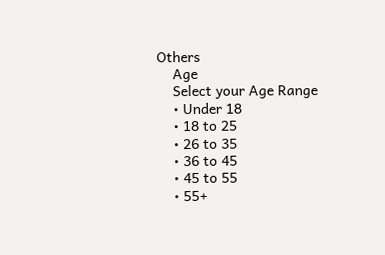Others
    Age
    Select your Age Range
    • Under 18
    • 18 to 25
    • 26 to 35
    • 36 to 45
    • 45 to 55
    • 55+